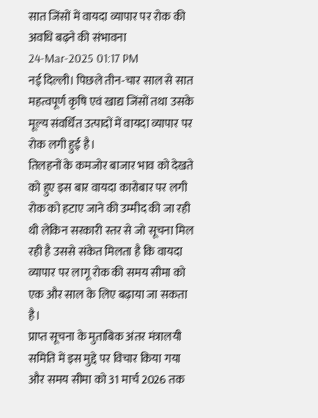सात जिंसों में वायदा व्यापार पर रोक की अवधि बढ़ने की संभावना
24-Mar-2025 01:17 PM
नई दिल्ली। पिछले तीन-चार साल से सात महत्वपूर्ण कृषि एवं खाद्य जिंसों तथा उसके मूल्य संवर्धित उत्पादों में वायदा व्यापार पर रोक लगी हुई है।
तिलहनों के कमजोर बाजार भाव को देखते को हुए इस बार वायदा कारोबार पर लगी रोक को हटाए जाने की उम्मीद की जा रही थी लेकिन सरकारी स्तर से जो सूचना मिल रही है उससे संकेत मिलता है कि वायदा व्यापार पर लागू रोक की समय सीमा को एक और साल के लिए बढ़ाया जा सकता है।
प्राप्त सूचना के मुताबिक अंतर मंत्रालयी समिति में इस मुद्दे पर विचार किया गया और समय सीमा को 31 मार्च 2026 तक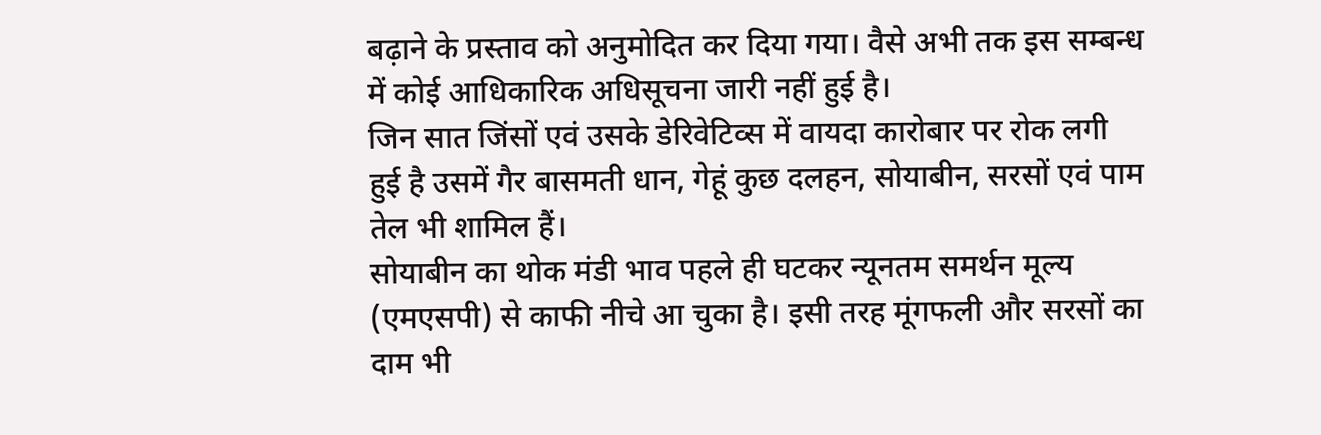बढ़ाने के प्रस्ताव को अनुमोदित कर दिया गया। वैसे अभी तक इस सम्बन्ध में कोई आधिकारिक अधिसूचना जारी नहीं हुई है।
जिन सात जिंसों एवं उसके डेरिवेटिव्स में वायदा कारोबार पर रोक लगी हुई है उसमें गैर बासमती धान, गेहूं कुछ दलहन, सोयाबीन, सरसों एवं पाम तेल भी शामिल हैं।
सोयाबीन का थोक मंडी भाव पहले ही घटकर न्यूनतम समर्थन मूल्य (एमएसपी) से काफी नीचे आ चुका है। इसी तरह मूंगफली और सरसों का दाम भी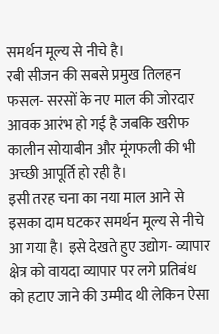समर्थन मूल्य से नीचे है।
रबी सीजन की सबसे प्रमुख तिलहन फसल- सरसों के नए माल की जोरदार आवक आरंभ हो गई है जबकि खरीफ कालीन सोयाबीन और मूंगफली की भी अच्छी आपूर्ति हो रही है।
इसी तरह चना का नया माल आने से इसका दाम घटकर समर्थन मूल्य से नीचे आ गया है। इसे देखते हुए उद्योग- व्यापार क्षेत्र को वायदा व्यापार पर लगे प्रतिबंध को हटाए जाने की उम्मीद थी लेकिन ऐसा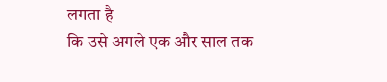लगता है
कि उसे अगले एक और साल तक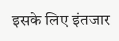इसके लिए इंतजार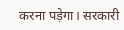करना पड़ेगा। सरकारी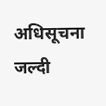अधिसूचना जल्दी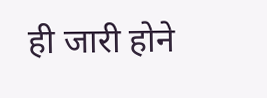ही जारी होने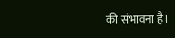की संभावना है।